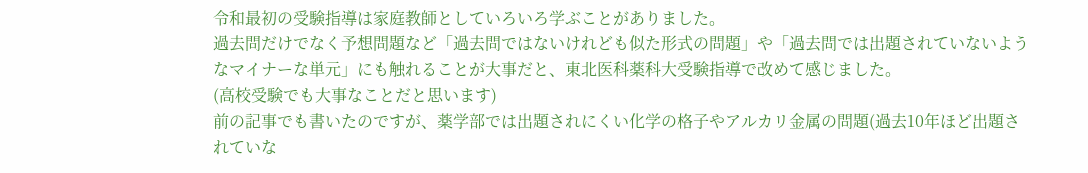令和最初の受験指導は家庭教師としていろいろ学ぶことがありました。
過去問だけでなく予想問題など「過去問ではないけれども似た形式の問題」や「過去問では出題されていないようなマイナーな単元」にも触れることが大事だと、東北医科薬科大受験指導で改めて感じました。
(高校受験でも大事なことだと思います)
前の記事でも書いたのですが、薬学部では出題されにくい化学の格子やアルカリ金属の問題(過去10年ほど出題されていな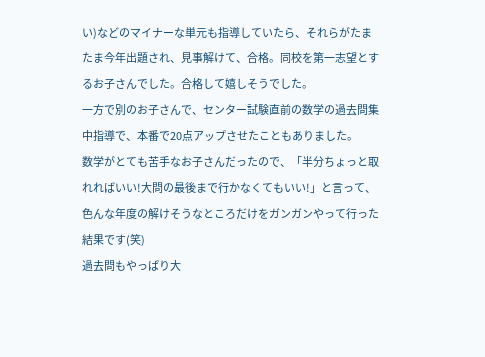い)などのマイナーな単元も指導していたら、それらがたまたま今年出題され、見事解けて、合格。同校を第一志望とするお子さんでした。合格して嬉しそうでした。
一方で別のお子さんで、センター試験直前の数学の過去問集中指導で、本番で20点アップさせたこともありました。
数学がとても苦手なお子さんだったので、「半分ちょっと取れればいい!大問の最後まで行かなくてもいい!」と言って、色んな年度の解けそうなところだけをガンガンやって行った結果です(笑)
過去問もやっぱり大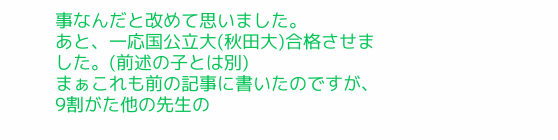事なんだと改めて思いました。
あと、一応国公立大(秋田大)合格させました。(前述の子とは別)
まぁこれも前の記事に書いたのですが、9割がた他の先生の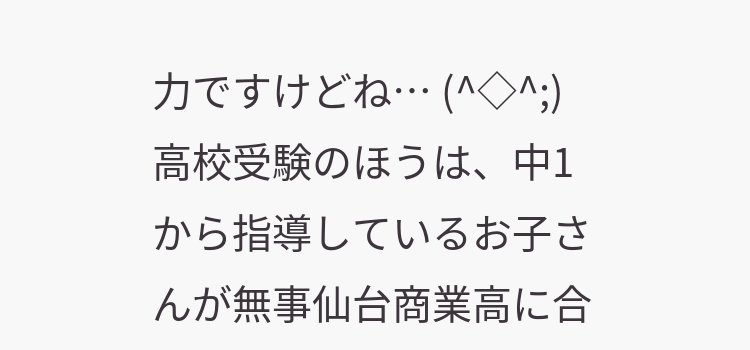力ですけどね… (^◇^;)
高校受験のほうは、中1から指導しているお子さんが無事仙台商業高に合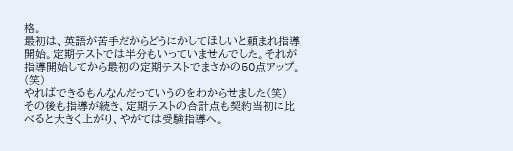格。
最初は、英語が苦手だからどうにかしてほしいと頼まれ指導開始。定期テストでは半分もいっていませんでした。それが指導開始してから最初の定期テストでまさかの50点アップ。(笑)
やればできるもんなんだっていうのをわからせました(笑)
その後も指導が続き、定期テストの合計点も契約当初に比べると大きく上がり、やがては受験指導へ。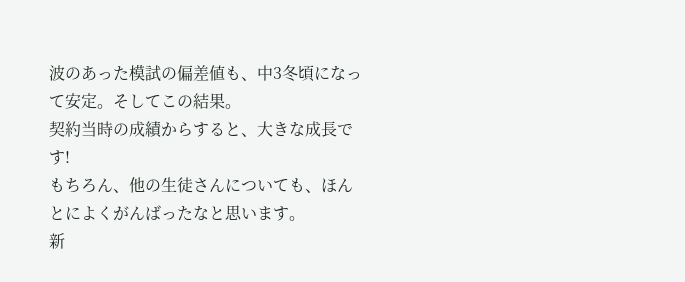波のあった模試の偏差値も、中3冬頃になって安定。そしてこの結果。
契約当時の成績からすると、大きな成長です!
もちろん、他の生徒さんについても、ほんとによくがんばったなと思います。
新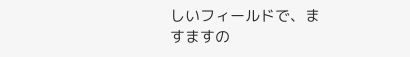しいフィールドで、ますますの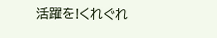活躍を!くれぐれ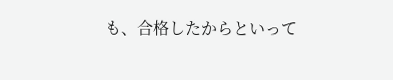も、合格したからといって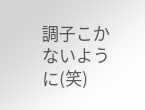調子こかないように(笑)